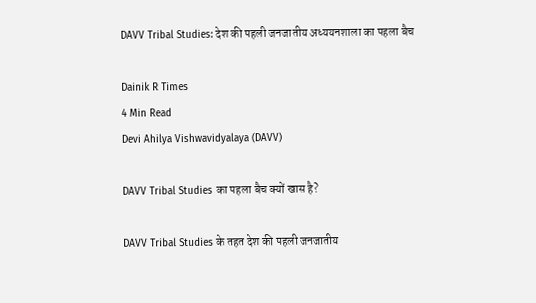DAVV Tribal Studies: देश की पहली जनजातीय अध्ययनशाला का पहला बैच

Dainik R Times
4 Min Read
Devi Ahilya Vishwavidyalaya (DAVV)

DAVV Tribal Studies का पहला बैच क्यों खास है?

DAVV Tribal Studies के तहत देश की पहली जनजातीय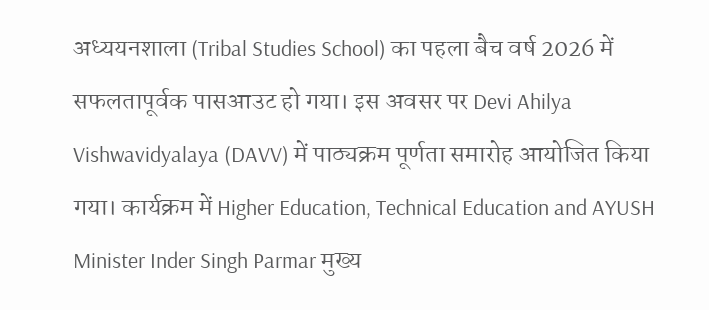अध्ययनशाला (Tribal Studies School) का पहला बैच वर्ष 2026 में सफलतापूर्वक पासआउट हो गया। इस अवसर पर Devi Ahilya Vishwavidyalaya (DAVV) में पाठ्यक्रम पूर्णता समारोह आयोजित किया गया। कार्यक्रम में Higher Education, Technical Education and AYUSH Minister Inder Singh Parmar मुख्य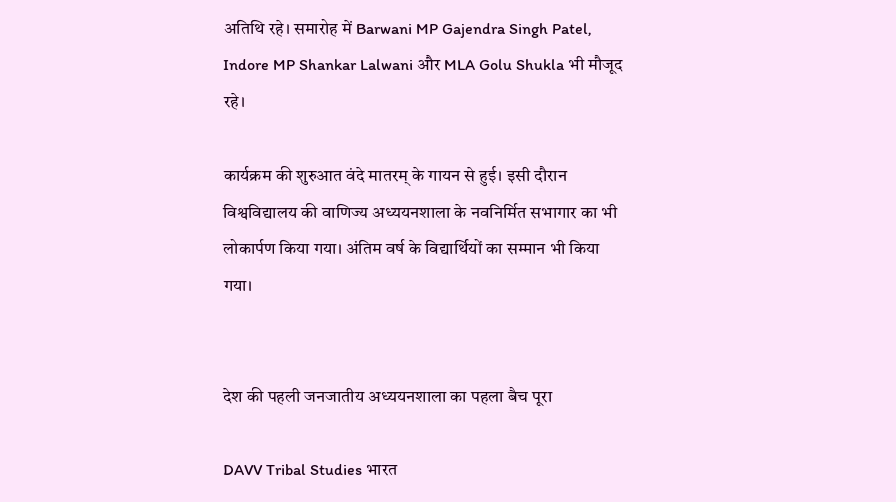अतिथि रहे। समारोह में Barwani MP Gajendra Singh Patel, Indore MP Shankar Lalwani और MLA Golu Shukla भी मौजूद रहे।

कार्यक्रम की शुरुआत वंदे मातरम् के गायन से हुई। इसी दौरान विश्वविद्यालय की वाणिज्य अध्ययनशाला के नवनिर्मित सभागार का भी लोकार्पण किया गया। अंतिम वर्ष के विद्यार्थियों का सम्मान भी किया गया।


देश की पहली जनजातीय अध्ययनशाला का पहला बैच पूरा

DAVV Tribal Studies भारत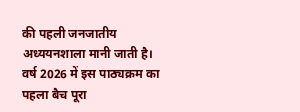की पहली जनजातीय अध्ययनशाला मानी जाती है। वर्ष 2026 में इस पाठ्यक्रम का पहला बैच पूरा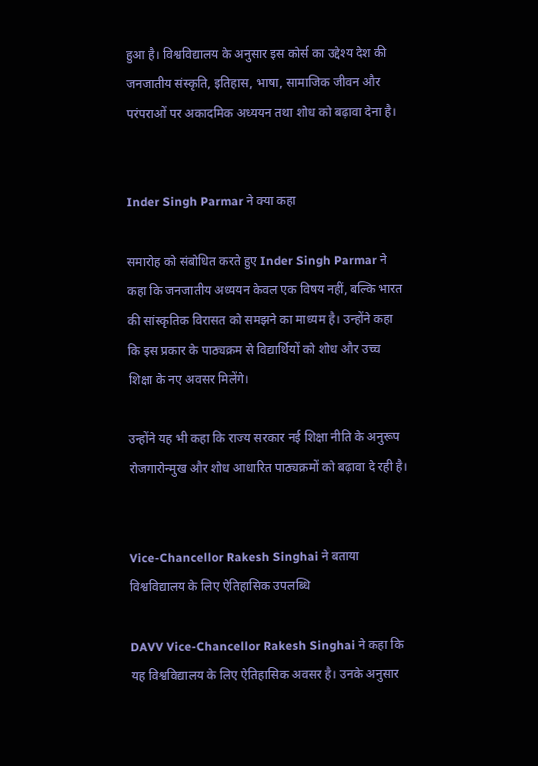हुआ है। विश्वविद्यालय के अनुसार इस कोर्स का उद्देश्य देश की जनजातीय संस्कृति, इतिहास, भाषा, सामाजिक जीवन और परंपराओं पर अकादमिक अध्ययन तथा शोध को बढ़ावा देना है।


Inder Singh Parmar ने क्या कहा

समारोह को संबोधित करते हुए Inder Singh Parmar ने कहा कि जनजातीय अध्ययन केवल एक विषय नहीं, बल्कि भारत की सांस्कृतिक विरासत को समझने का माध्यम है। उन्होंने कहा कि इस प्रकार के पाठ्यक्रम से विद्यार्थियों को शोध और उच्च शिक्षा के नए अवसर मिलेंगे।

उन्होंने यह भी कहा कि राज्य सरकार नई शिक्षा नीति के अनुरूप रोजगारोन्मुख और शोध आधारित पाठ्यक्रमों को बढ़ावा दे रही है।


Vice-Chancellor Rakesh Singhai ने बताया विश्वविद्यालय के लिए ऐतिहासिक उपलब्धि

DAVV Vice-Chancellor Rakesh Singhai ने कहा कि यह विश्वविद्यालय के लिए ऐतिहासिक अवसर है। उनके अनुसार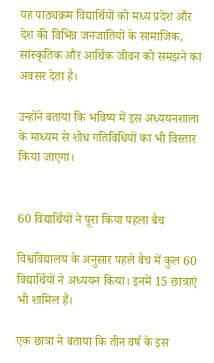यह पाठ्यक्रम विद्यार्थियों को मध्य प्रदेश और देश की विभिन्न जनजातियों के सामाजिक, सांस्कृतिक और आर्थिक जीवन को समझने का अवसर देता है।

उन्होंने बताया कि भविष्य में इस अध्ययनशाला के माध्यम से शोध गतिविधियों का भी विस्तार किया जाएगा।


60 विद्यार्थियों ने पूरा किया पहला बैच

विश्वविद्यालय के अनुसार पहले बैच में कुल 60 विद्यार्थियों ने अध्ययन किया। इनमें 15 छात्राएं भी शामिल हैं।

एक छात्रा ने बताया कि तीन वर्ष के इस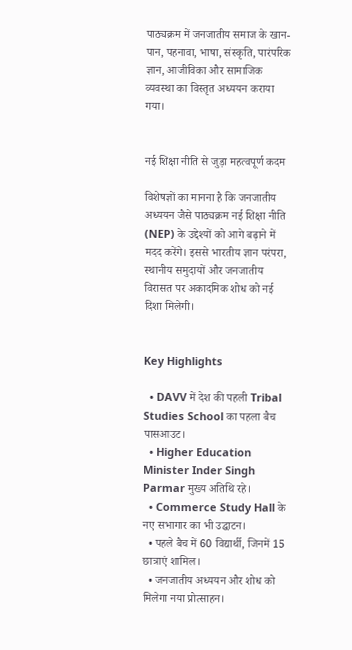पाठ्यक्रम में जनजातीय समाज के खान-पान, पहनावा, भाषा, संस्कृति, पारंपरिक ज्ञान, आजीविका और सामाजिक व्यवस्था का विस्तृत अध्ययन कराया गया।


नई शिक्षा नीति से जुड़ा महत्वपूर्ण कदम

विशेषज्ञों का मानना है कि जनजातीय अध्ययन जैसे पाठ्यक्रम नई शिक्षा नीति (NEP) के उद्देश्यों को आगे बढ़ाने में मदद करेंगे। इससे भारतीय ज्ञान परंपरा, स्थानीय समुदायों और जनजातीय विरासत पर अकादमिक शोध को नई दिशा मिलेगी।


Key Highlights

  • DAVV में देश की पहली Tribal Studies School का पहला बैच पासआउट।
  • Higher Education Minister Inder Singh Parmar मुख्य अतिथि रहे।
  • Commerce Study Hall के नए सभागार का भी उद्घाटन।
  • पहले बैच में 60 विद्यार्थी, जिनमें 15 छात्राएं शामिल।
  • जनजातीय अध्ययन और शोध को मिलेगा नया प्रोत्साहन।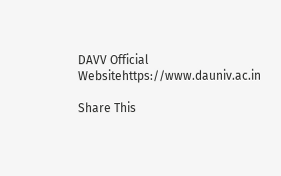DAVV Official Websitehttps://www.dauniv.ac.in

Share This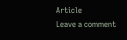Article
Leave a comment